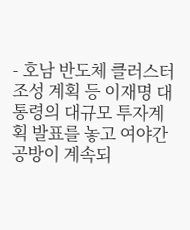- 호남 반도체 클러스터 조성 계획 등 이재명 대통령의 대규모 투자계획 발표를 놓고 여야간 공방이 계속되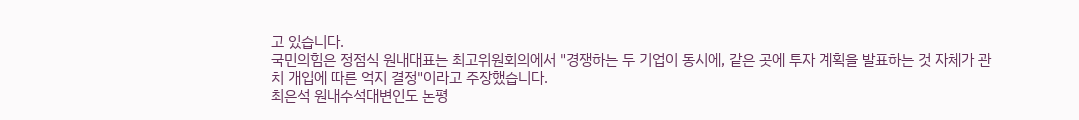고 있습니다.
국민의힘은 정점식 원내대표는 최고위원회의에서 "경쟁하는 두 기업이 동시에, 같은 곳에 투자 계획을 발표하는 것 자체가 관치 개입에 따른 억지 결정"이라고 주장했습니다.
최은석 원내수석대변인도 논평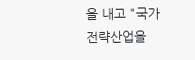을 내고 "국가 전략산업을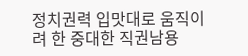정치권력 입맛대로 움직이려 한 중대한 직권남용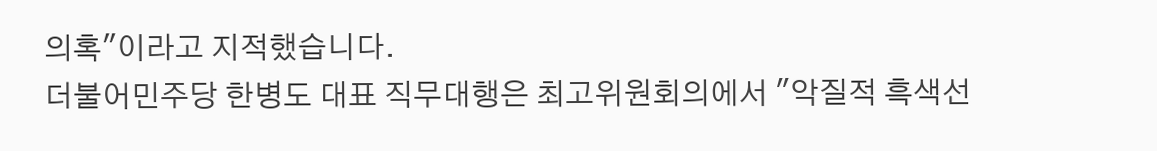의혹"이라고 지적했습니다.
더불어민주당 한병도 대표 직무대행은 최고위원회의에서 "악질적 흑색선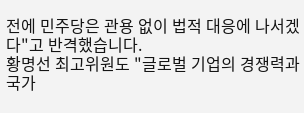전에 민주당은 관용 없이 법적 대응에 나서겠다"고 반격했습니다.
황명선 최고위원도 "글로벌 기업의 경쟁력과 국가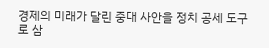경제의 미래가 달린 중대 사안을 정치 공세 도구로 삼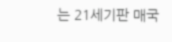는 21세기판 매국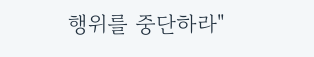행위를 중단하라"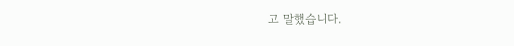고 말했습니다.